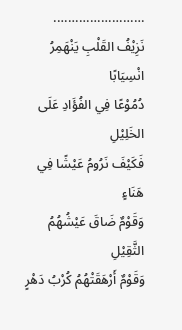…………………….
نَزِيْفُ القَلْبِ يَنْهَمِرُ انْسِيَابًا
دُمُوْعًا فِي الفُؤَادِ عَلَى الخَلِيْلِ
فَكَيْفَ نَرُومُ عَيْشًا فِي هَنَاءٍ
وَقَوْمٌ ضَاقَ عَيْشُهُمُ الثَّقِيْلِ
وَقَوْمٌ أَرْهَقَتْهُمُ كُرْبُ دَهْرٍ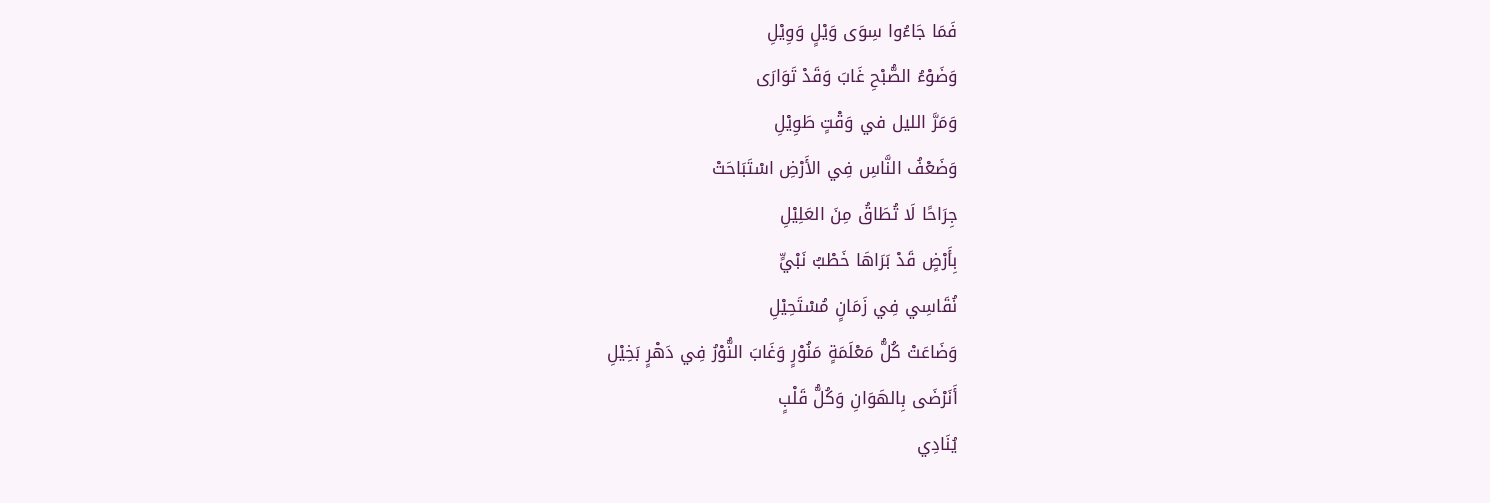فَمَا جَاءُوا سِوَى وَيْلٍ وَوِيْلِ
وَضَوْءُ الصُّبْحِ غَابَ وَقَدْ تَوَارَى
وَمَرَّ الليل في وَقْتٍ طَوِيْلِ
وَضَعْفُ النَّاسِ فِي الأَرْضِ اسْتَبَاحَتْ
جِرَاحًا لَا تُطَاقُ مِنَ العَلِيْلِ
بِأَرْضٍ قَدْ بَرَاهَا خَطْبُ نَبْيٍّ
نُقَاسِي فِي زَمَانٍ مُسْتَحِيْلِ
وَضَاعَتْ كُلُّ مَعْلَمَةٍ مَنُوْرٍ وَغَابَ النُّوْرُ فِي دَهْرٍ بَخِيْلِ
أَنَرْضَى بِالهَوَانِ وَكُلُّ قَلْبٍ
يُنَادِي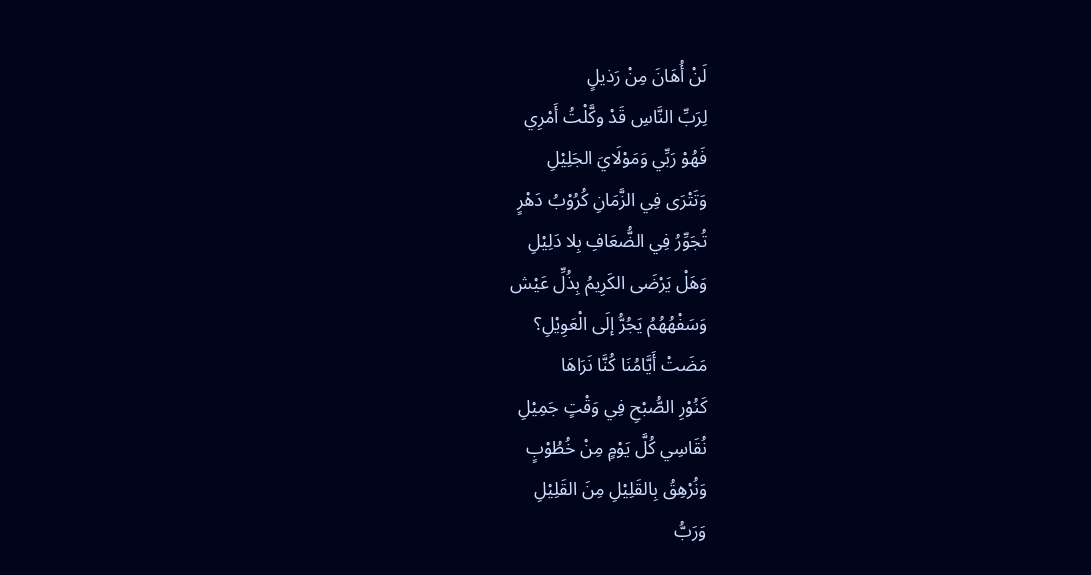لَنْ أُهَانَ مِنْ رَذيلٍ
لِرَبِّ النَّاسِ قَدْ وكَّلْتُ أَمْرِي
فَهُوْ رَبِّي وَمَوْلَايَ الجَلِيْلِ
وَتَتْرَى فِي الزَّمَانِ كُرُوْبُ دَهْرٍ
تُجَوِّرُ فِي الضُّعَافِ بِلا دَلِيْلِ
وَهَلْ يَرْضَى الكَرِيمُ بِذُلِّ عَيْش
وَسَفْهُهُمُ يَجُرُّ إلَى الْعَوِيْلِ؟
مَضَتْ أَيَّامُنَا كُنَّا نَرَاهَا
كَنُوْرِ الصُّبْحِ فِي وَقْتٍ جَمِيْلِ
نُقَاسِي كُلَّ يَوْمٍ مِنْ خُطُوْبٍ
وَنُرْهِقُ بِالقَلِيْلِ مِنَ القَلِيْلِ
وَرَبُّ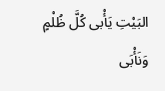البَيْتِ يَأْبى كُلَّ ظُلْمٍ
وَنَأْبَى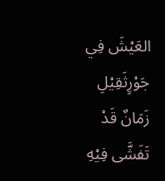العَيْشَ فِي جَوْرٍثَقِيْلِ
زَمَانٌ قَدْ تَفَشَّى فِيْهِ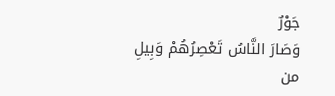جَوْرٌ
وَصَارَ النَّاسُ تَعْصِرُهُمْ وَبِيلِ
من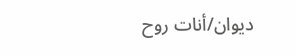ديوان/أنات روح